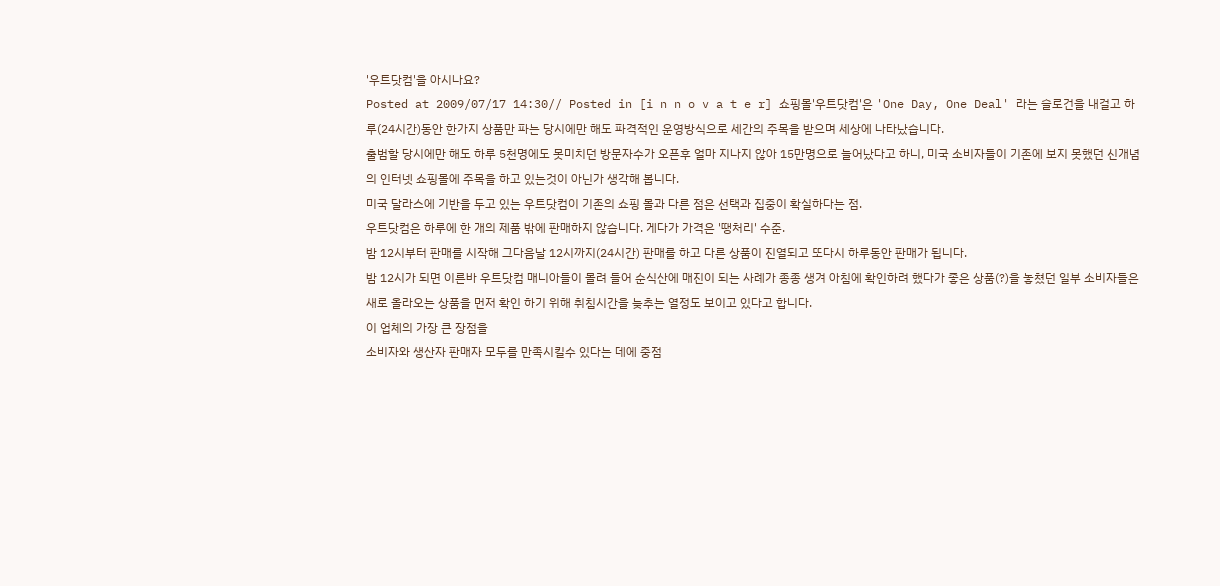'우트닷컴'을 아시나요?
Posted at 2009/07/17 14:30// Posted in [i n n o v a t e r] 쇼핑몰'우트닷컴'은 'One Day, One Deal' 라는 슬로건을 내걸고 하루(24시간)동안 한가지 상품만 파는 당시에만 해도 파격적인 운영방식으로 세간의 주목을 받으며 세상에 나타났습니다.
출범할 당시에만 해도 하루 5천명에도 못미치던 방문자수가 오픈후 얼마 지나지 않아 15만명으로 늘어났다고 하니, 미국 소비자들이 기존에 보지 못했던 신개념의 인터넷 쇼핑몰에 주목을 하고 있는것이 아닌가 생각해 봅니다.
미국 달라스에 기반을 두고 있는 우트닷컴이 기존의 쇼핑 몰과 다른 점은 선택과 집중이 확실하다는 점.
우트닷컴은 하루에 한 개의 제품 밖에 판매하지 않습니다. 게다가 가격은 '땡처리' 수준.
밤 12시부터 판매를 시작해 그다음날 12시까지(24시간) 판매를 하고 다른 상품이 진열되고 또다시 하루동안 판매가 됩니다.
밤 12시가 되면 이른바 우트닷컴 매니아들이 몰려 들어 순식산에 매진이 되는 사례가 종종 생겨 아침에 확인하려 했다가 좋은 상품(?)을 놓쳤던 일부 소비자들은 새로 올라오는 상품을 먼저 확인 하기 위해 취침시간을 늦추는 열정도 보이고 있다고 합니다.
이 업체의 가장 큰 장점을
소비자와 생산자 판매자 모두를 만족시킬수 있다는 데에 중점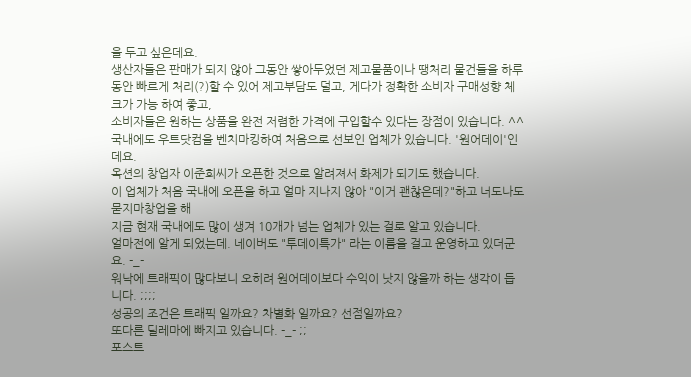을 두고 싶은데요.
생산자들은 판매가 되지 않아 그동안 쌓아두었던 제고물품이나 땡처리 물건들을 하루동안 빠르게 처리(?)할 수 있어 제고부담도 덜고, 게다가 정확한 소비자 구매성향 체크가 가능 하여 좋고,
소비자들은 원하는 상품을 완전 저렴한 가격에 구입할수 있다는 장점이 있습니다. ^^
국내에도 우트닷컴을 벤치마킹하여 처음으로 선보인 업체가 있습니다. '원어데이'인데요.
옥션의 창업자 이준희씨가 오픈한 것으로 알려져서 화제가 되기도 했습니다.
이 업체가 처음 국내에 오픈을 하고 얼마 지나지 않아 "이거 괜찮은데?"하고 너도나도 묻지마창업을 해
지금 현재 국내에도 많이 생겨 10개가 넘는 업체가 있는 걸로 알고 있습니다.
얼마전에 알게 되었는데. 네이버도 "투데이특가" 라는 이름을 걸고 운영하고 있더군요. -_-
워낙에 트래픽이 많다보니 오히려 원어데이보다 수익이 낫지 않을까 하는 생각이 듭니다. ;;;;
성공의 조건은 트래픽 일까요? 차별화 일까요? 선점일까요?
또다른 딜레마에 빠지고 있습니다. -_- ;;
포스트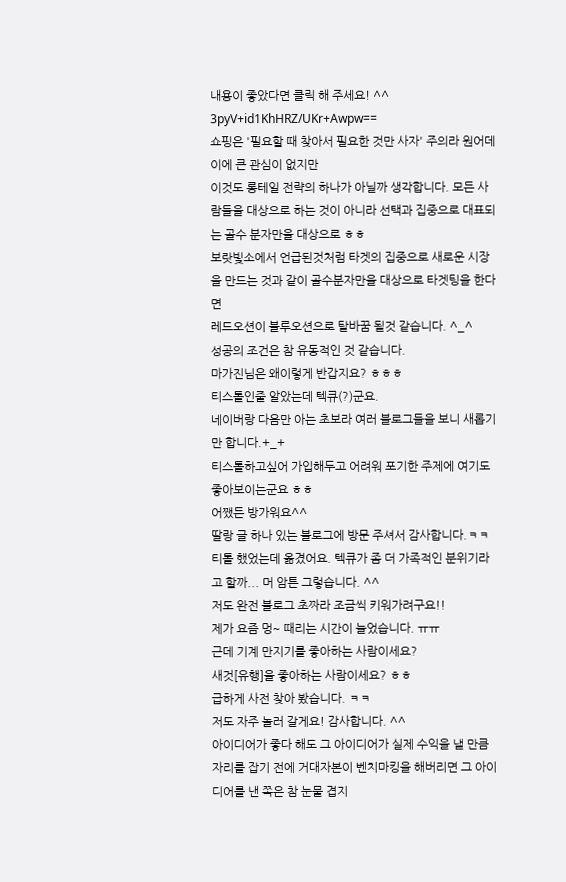내용이 좋았다면 클릭 해 주세요! ^^
3pyV+id1KhHRZ/UKr+Awpw==
쇼핑은 '필요할 때 찾아서 필요한 것만 사자' 주의라 원어데이에 큰 관심이 없지만
이것도 롱테일 전략의 하나가 아닐까 생각합니다. 모든 사람들을 대상으로 하는 것이 아니라 선택과 집중으로 대표되는 골수 분자만을 대상으로 ㅎㅎ
보랏빛소에서 언급된것처럼 타겟의 집중으로 새로운 시장을 만드는 것과 같이 골수분자만을 대상으로 타겟팅을 한다면
레드오션이 블루오션으로 탈바꿈 될것 같습니다. ^_^
성공의 조건은 참 유동적인 것 같습니다.
마가진님은 왜이렇게 반갑지요? ㅎㅎㅎ
티스톨인줄 알았는데 텍큐(?)군요.
네이버랑 다음만 아는 초보라 여러 블로그들을 보니 새롭기만 합니다.+_+
티스톨하고싶어 가입해두고 어려워 포기한 주제에 여기도 좋아보이는군요 ㅎㅎ
어쨌든 방가워요^^
딸랑 글 하나 있는 블로그에 방문 주셔서 감사합니다.ㅋㅋ
티톨 했었는데 옮겼어요. 텍큐가 좀 더 가족적인 분위기라고 할까... 머 암튼 그렇습니다. ^^
저도 완전 블로그 초짜라 조금씩 키워가려구요!!
제가 요즘 멍~ 때리는 시간이 늘었습니다. ㅠㅠ
근데 기계 만지기를 좋아하는 사람이세요?
새것[유행]을 좋아하는 사람이세요? ㅎㅎ
급하게 사전 찾아 봤습니다. ㅋㅋ
저도 자주 놀러 갈게요! 감사합니다. ^^
아이디어가 좋다 해도 그 아이디어가 실제 수익을 낼 만큼 자리를 잡기 전에 거대자본이 벤치마킹을 해버리면 그 아이디어를 낸 쪽은 참 눈물 겹지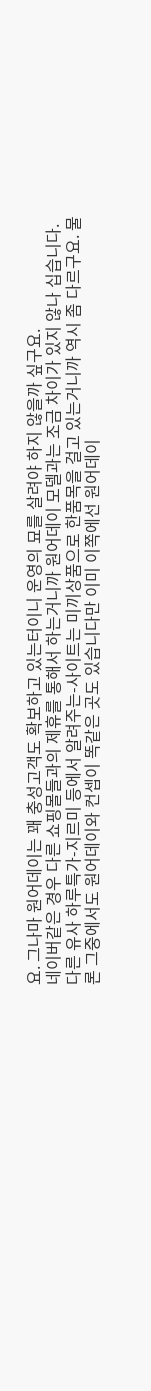요. 그나마 원어데이는 꽤 충성고객도 확보하고 있는터이니 운영의 묘를 살려야 하지 않을까 싶구요.
네이버같은 경우 다른 쇼핑몰들과의 제휴를 통해서 하는거니까 원어데이 모델과는 조금 차이가 있지 않나 십습니다.
다른 유사 하루특가-지르미 등에서 알려주는-사이트는 미끼상품으로 한품목을 걸고 있는거니까 역시 좀 다르구요. 물론 그중에서도 원어데이와 컨셉이 똑같은 곳도 있습니다만 이미 이쪽에선 원어데이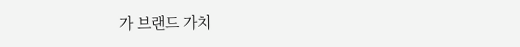가 브랜드 가치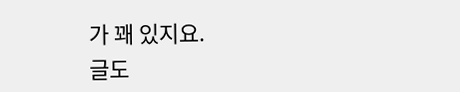가 꽤 있지요.
글도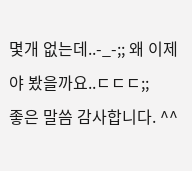몇개 없는데..-_-;; 왜 이제야 봤을까요..ㄷㄷㄷ;;
좋은 말씀 감사합니다. ^^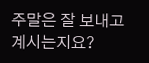주말은 잘 보내고 계시는지요?